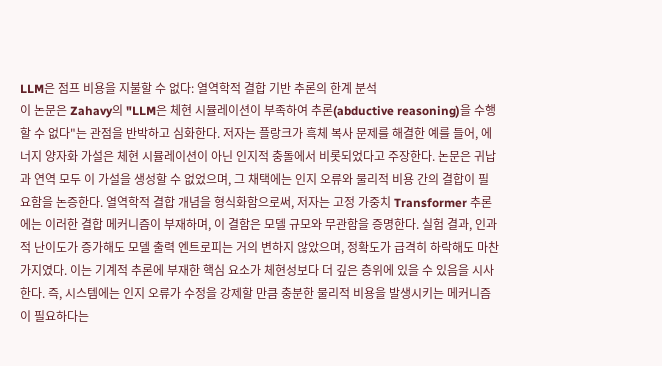LLM은 점프 비용을 지불할 수 없다: 열역학적 결합 기반 추론의 한계 분석
이 논문은 Zahavy의 "LLM은 체현 시뮬레이션이 부족하여 추론(abductive reasoning)을 수행할 수 없다"는 관점을 반박하고 심화한다. 저자는 플랑크가 흑체 복사 문제를 해결한 예를 들어, 에너지 양자화 가설은 체현 시뮬레이션이 아닌 인지적 충돌에서 비롯되었다고 주장한다. 논문은 귀납과 연역 모두 이 가설을 생성할 수 없었으며, 그 채택에는 인지 오류와 물리적 비용 간의 결합이 필요함을 논증한다. 열역학적 결합 개념을 형식화함으로써, 저자는 고정 가중치 Transformer 추론에는 이러한 결합 메커니즘이 부재하며, 이 결함은 모델 규모와 무관함을 증명한다. 실험 결과, 인과적 난이도가 증가해도 모델 출력 엔트로피는 거의 변하지 않았으며, 정확도가 급격히 하락해도 마찬가지였다. 이는 기계적 추론에 부재한 핵심 요소가 체현성보다 더 깊은 층위에 있을 수 있음을 시사한다. 즉, 시스템에는 인지 오류가 수정을 강제할 만큼 충분한 물리적 비용을 발생시키는 메커니즘이 필요하다는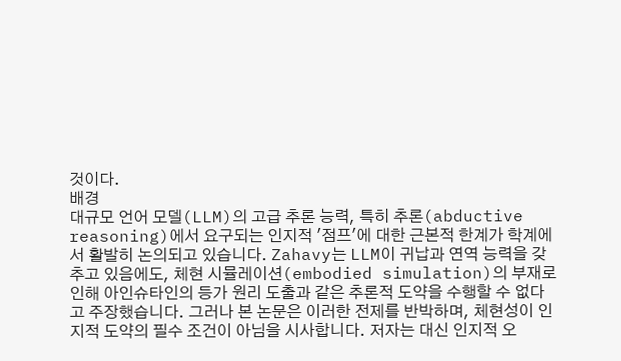것이다.
배경
대규모 언어 모델(LLM)의 고급 추론 능력, 특히 추론(abductive reasoning)에서 요구되는 인지적 '점프'에 대한 근본적 한계가 학계에서 활발히 논의되고 있습니다. Zahavy는 LLM이 귀납과 연역 능력을 갖추고 있음에도, 체현 시뮬레이션(embodied simulation)의 부재로 인해 아인슈타인의 등가 원리 도출과 같은 추론적 도약을 수행할 수 없다고 주장했습니다. 그러나 본 논문은 이러한 전제를 반박하며, 체현성이 인지적 도약의 필수 조건이 아님을 시사합니다. 저자는 대신 인지적 오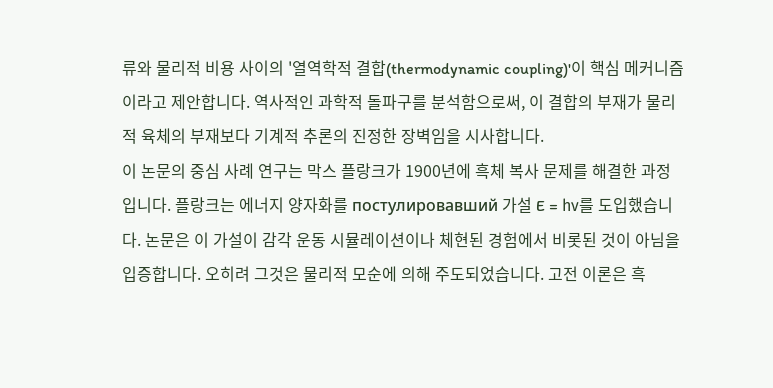류와 물리적 비용 사이의 '열역학적 결합(thermodynamic coupling)'이 핵심 메커니즘이라고 제안합니다. 역사적인 과학적 돌파구를 분석함으로써, 이 결합의 부재가 물리적 육체의 부재보다 기계적 추론의 진정한 장벽임을 시사합니다.
이 논문의 중심 사례 연구는 막스 플랑크가 1900년에 흑체 복사 문제를 해결한 과정입니다. 플랑크는 에너지 양자화를 постулировавший 가설 E = hν를 도입했습니다. 논문은 이 가설이 감각 운동 시뮬레이션이나 체현된 경험에서 비롯된 것이 아님을 입증합니다. 오히려 그것은 물리적 모순에 의해 주도되었습니다. 고전 이론은 흑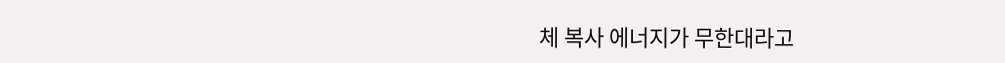체 복사 에너지가 무한대라고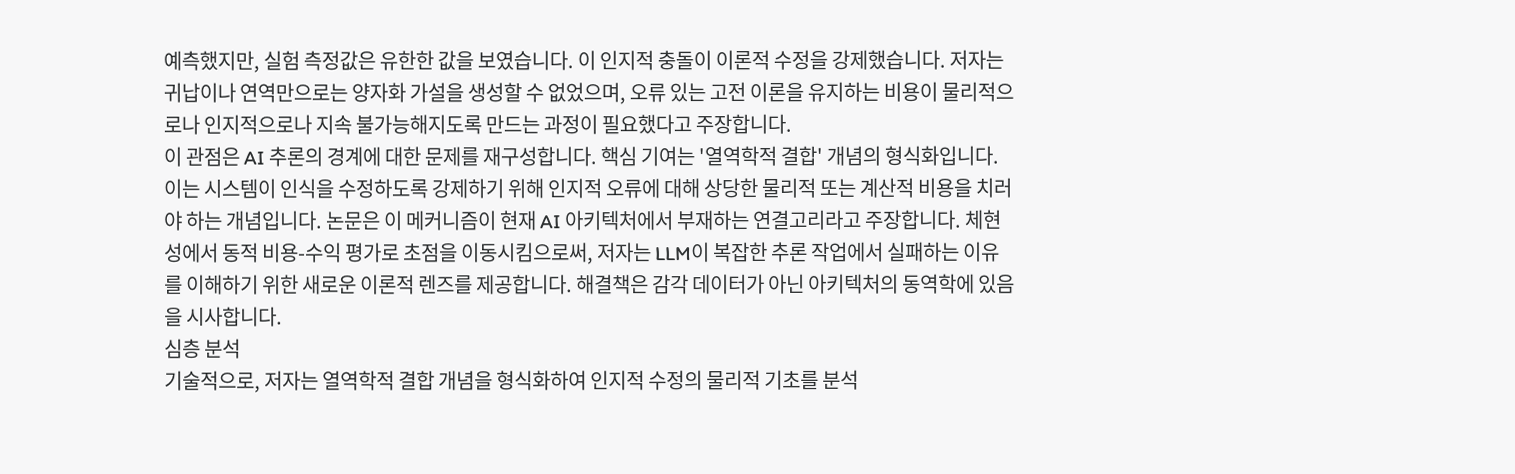예측했지만, 실험 측정값은 유한한 값을 보였습니다. 이 인지적 충돌이 이론적 수정을 강제했습니다. 저자는 귀납이나 연역만으로는 양자화 가설을 생성할 수 없었으며, 오류 있는 고전 이론을 유지하는 비용이 물리적으로나 인지적으로나 지속 불가능해지도록 만드는 과정이 필요했다고 주장합니다.
이 관점은 AI 추론의 경계에 대한 문제를 재구성합니다. 핵심 기여는 '열역학적 결합' 개념의 형식화입니다. 이는 시스템이 인식을 수정하도록 강제하기 위해 인지적 오류에 대해 상당한 물리적 또는 계산적 비용을 치러야 하는 개념입니다. 논문은 이 메커니즘이 현재 AI 아키텍처에서 부재하는 연결고리라고 주장합니다. 체현성에서 동적 비용-수익 평가로 초점을 이동시킴으로써, 저자는 LLM이 복잡한 추론 작업에서 실패하는 이유를 이해하기 위한 새로운 이론적 렌즈를 제공합니다. 해결책은 감각 데이터가 아닌 아키텍처의 동역학에 있음을 시사합니다.
심층 분석
기술적으로, 저자는 열역학적 결합 개념을 형식화하여 인지적 수정의 물리적 기초를 분석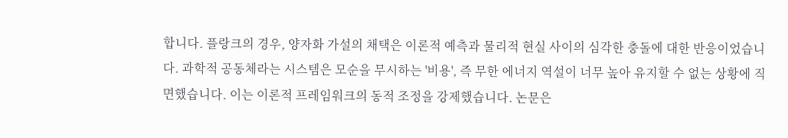합니다. 플랑크의 경우, 양자화 가설의 채택은 이론적 예측과 물리적 현실 사이의 심각한 충돌에 대한 반응이었습니다. 과학적 공동체라는 시스템은 모순을 무시하는 '비용', 즉 무한 에너지 역설이 너무 높아 유지할 수 없는 상황에 직면했습니다. 이는 이론적 프레임워크의 동적 조정을 강제했습니다. 논문은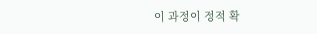이 과정이 정적 확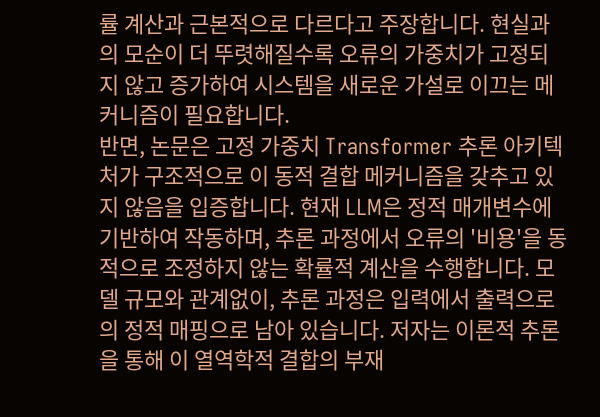률 계산과 근본적으로 다르다고 주장합니다. 현실과의 모순이 더 뚜렷해질수록 오류의 가중치가 고정되지 않고 증가하여 시스템을 새로운 가설로 이끄는 메커니즘이 필요합니다.
반면, 논문은 고정 가중치 Transformer 추론 아키텍처가 구조적으로 이 동적 결합 메커니즘을 갖추고 있지 않음을 입증합니다. 현재 LLM은 정적 매개변수에 기반하여 작동하며, 추론 과정에서 오류의 '비용'을 동적으로 조정하지 않는 확률적 계산을 수행합니다. 모델 규모와 관계없이, 추론 과정은 입력에서 출력으로의 정적 매핑으로 남아 있습니다. 저자는 이론적 추론을 통해 이 열역학적 결합의 부재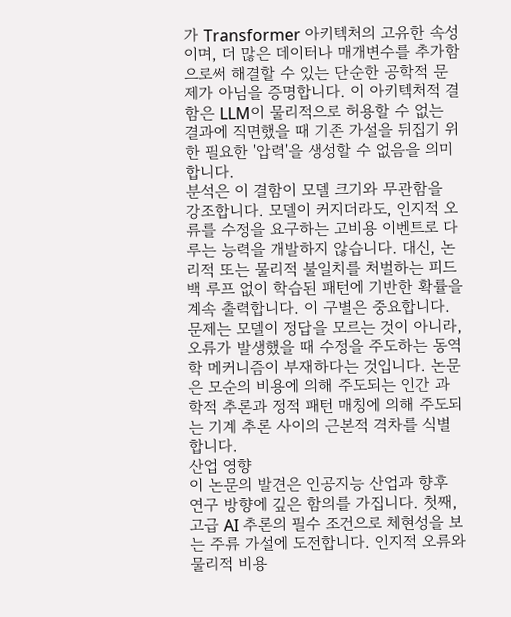가 Transformer 아키텍처의 고유한 속성이며, 더 많은 데이터나 매개변수를 추가함으로써 해결할 수 있는 단순한 공학적 문제가 아님을 증명합니다. 이 아키텍처적 결함은 LLM이 물리적으로 허용할 수 없는 결과에 직면했을 때 기존 가설을 뒤집기 위한 필요한 '압력'을 생성할 수 없음을 의미합니다.
분석은 이 결함이 모델 크기와 무관함을 강조합니다. 모델이 커지더라도, 인지적 오류를 수정을 요구하는 고비용 이벤트로 다루는 능력을 개발하지 않습니다. 대신, 논리적 또는 물리적 불일치를 처벌하는 피드백 루프 없이 학습된 패턴에 기반한 확률을 계속 출력합니다. 이 구별은 중요합니다. 문제는 모델이 정답을 모르는 것이 아니라, 오류가 발생했을 때 수정을 주도하는 동역학 메커니즘이 부재하다는 것입니다. 논문은 모순의 비용에 의해 주도되는 인간 과학적 추론과 정적 패턴 매칭에 의해 주도되는 기계 추론 사이의 근본적 격차를 식별합니다.
산업 영향
이 논문의 발견은 인공지능 산업과 향후 연구 방향에 깊은 함의를 가집니다. 첫째, 고급 AI 추론의 필수 조건으로 체현성을 보는 주류 가설에 도전합니다. 인지적 오류와 물리적 비용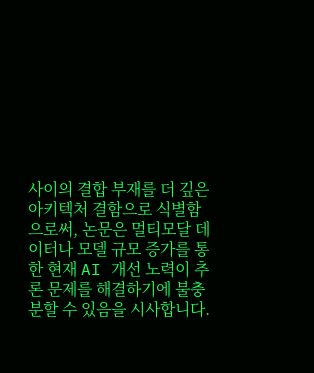사이의 결합 부재를 더 깊은 아키텍처 결함으로 식별함으로써, 논문은 멀티모달 데이터나 모델 규모 증가를 통한 현재 AI 개선 노력이 추론 문제를 해결하기에 불충분할 수 있음을 시사합니다.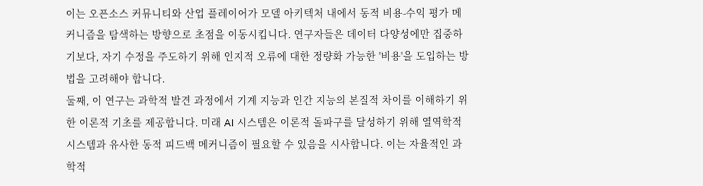이는 오픈소스 커뮤니티와 산업 플레이어가 모델 아키텍처 내에서 동적 비용-수익 평가 메커니즘을 탐색하는 방향으로 초점을 이동시킵니다. 연구자들은 데이터 다양성에만 집중하기보다, 자기 수정을 주도하기 위해 인지적 오류에 대한 정량화 가능한 '비용'을 도입하는 방법을 고려해야 합니다.
둘째, 이 연구는 과학적 발견 과정에서 기계 지능과 인간 지능의 본질적 차이를 이해하기 위한 이론적 기초를 제공합니다. 미래 AI 시스템은 이론적 돌파구를 달성하기 위해 열역학적 시스템과 유사한 동적 피드백 메커니즘이 필요할 수 있음을 시사합니다. 이는 자율적인 과학적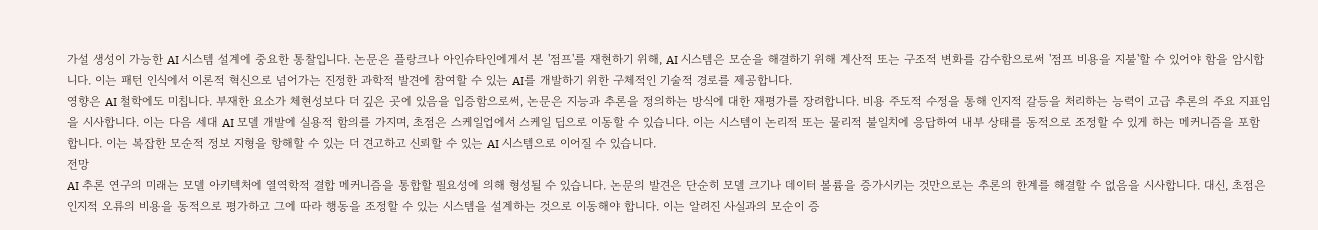가설 생성이 가능한 AI 시스템 설계에 중요한 통찰입니다. 논문은 플랑크나 아인슈타인에게서 본 '점프'를 재현하기 위해, AI 시스템은 모순을 해결하기 위해 계산적 또는 구조적 변화를 감수함으로써 '점프 비용을 지불'할 수 있어야 함을 암시합니다. 이는 패턴 인식에서 이론적 혁신으로 넘어가는 진정한 과학적 발견에 참여할 수 있는 AI를 개발하기 위한 구체적인 기술적 경로를 제공합니다.
영향은 AI 철학에도 미칩니다. 부재한 요소가 체현성보다 더 깊은 곳에 있음을 입증함으로써, 논문은 지능과 추론을 정의하는 방식에 대한 재평가를 장려합니다. 비용 주도적 수정을 통해 인지적 갈등을 처리하는 능력이 고급 추론의 주요 지표임을 시사합니다. 이는 다음 세대 AI 모델 개발에 실용적 함의를 가지며, 초점은 스케일업에서 스케일 딥으로 이동할 수 있습니다. 이는 시스템이 논리적 또는 물리적 불일치에 응답하여 내부 상태를 동적으로 조정할 수 있게 하는 메커니즘을 포함합니다. 이는 복잡한 모순적 정보 지형을 항해할 수 있는 더 견고하고 신뢰할 수 있는 AI 시스템으로 이어질 수 있습니다.
전망
AI 추론 연구의 미래는 모델 아키텍처에 열역학적 결합 메커니즘을 통합할 필요성에 의해 형성될 수 있습니다. 논문의 발견은 단순히 모델 크기나 데이터 볼륨을 증가시키는 것만으로는 추론의 한계를 해결할 수 없음을 시사합니다. 대신, 초점은 인지적 오류의 비용을 동적으로 평가하고 그에 따라 행동을 조정할 수 있는 시스템을 설계하는 것으로 이동해야 합니다. 이는 알려진 사실과의 모순이 증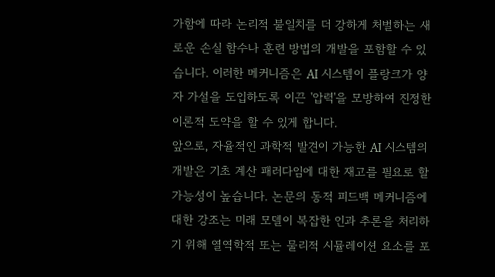가함에 따라 논리적 불일치를 더 강하게 처벌하는 새로운 손실 함수나 훈련 방법의 개발을 포함할 수 있습니다. 이러한 메커니즘은 AI 시스템이 플랑크가 양자 가설을 도입하도록 이끈 '압력'을 모방하여 진정한 이론적 도약을 할 수 있게 합니다.
앞으로, 자율적인 과학적 발견이 가능한 AI 시스템의 개발은 기초 계산 패러다임에 대한 재고를 필요로 할 가능성이 높습니다. 논문의 동적 피드백 메커니즘에 대한 강조는 미래 모델이 복잡한 인과 추론을 처리하기 위해 열역학적 또는 물리적 시뮬레이션 요소를 포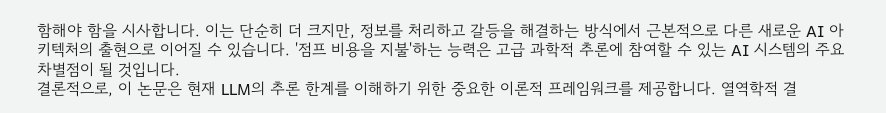함해야 함을 시사합니다. 이는 단순히 더 크지만, 정보를 처리하고 갈등을 해결하는 방식에서 근본적으로 다른 새로운 AI 아키텍처의 출현으로 이어질 수 있습니다. '점프 비용을 지불'하는 능력은 고급 과학적 추론에 참여할 수 있는 AI 시스템의 주요 차별점이 될 것입니다.
결론적으로, 이 논문은 현재 LLM의 추론 한계를 이해하기 위한 중요한 이론적 프레임워크를 제공합니다. 열역학적 결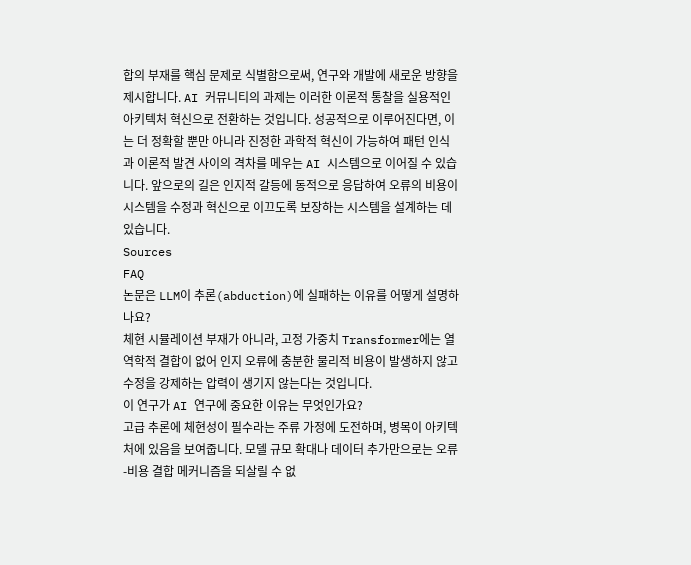합의 부재를 핵심 문제로 식별함으로써, 연구와 개발에 새로운 방향을 제시합니다. AI 커뮤니티의 과제는 이러한 이론적 통찰을 실용적인 아키텍처 혁신으로 전환하는 것입니다. 성공적으로 이루어진다면, 이는 더 정확할 뿐만 아니라 진정한 과학적 혁신이 가능하여 패턴 인식과 이론적 발견 사이의 격차를 메우는 AI 시스템으로 이어질 수 있습니다. 앞으로의 길은 인지적 갈등에 동적으로 응답하여 오류의 비용이 시스템을 수정과 혁신으로 이끄도록 보장하는 시스템을 설계하는 데 있습니다.
Sources
FAQ
논문은 LLM이 추론(abduction)에 실패하는 이유를 어떻게 설명하나요?
체현 시뮬레이션 부재가 아니라, 고정 가중치 Transformer에는 열역학적 결합이 없어 인지 오류에 충분한 물리적 비용이 발생하지 않고 수정을 강제하는 압력이 생기지 않는다는 것입니다.
이 연구가 AI 연구에 중요한 이유는 무엇인가요?
고급 추론에 체현성이 필수라는 주류 가정에 도전하며, 병목이 아키텍처에 있음을 보여줍니다. 모델 규모 확대나 데이터 추가만으로는 오류-비용 결합 메커니즘을 되살릴 수 없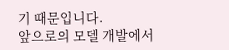기 때문입니다.
앞으로의 모델 개발에서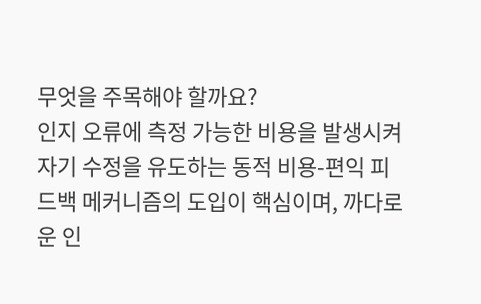무엇을 주목해야 할까요?
인지 오류에 측정 가능한 비용을 발생시켜 자기 수정을 유도하는 동적 비용-편익 피드백 메커니즘의 도입이 핵심이며, 까다로운 인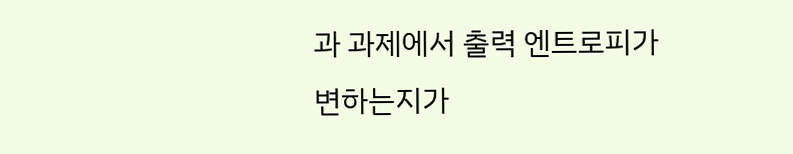과 과제에서 출력 엔트로피가 변하는지가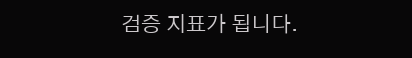검증 지표가 됩니다.